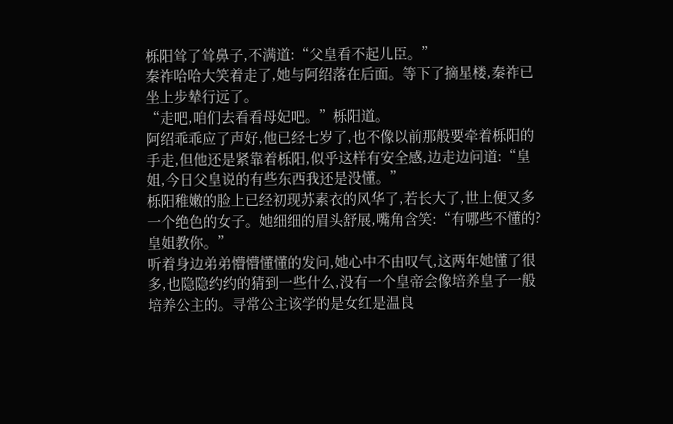栎阳耸了耸鼻子,不满道:“父皇看不起儿臣。”
秦祚哈哈大笑着走了,她与阿绍落在后面。等下了摘星楼,秦祚已坐上步辇行远了。
“走吧,咱们去看看母妃吧。”栎阳道。
阿绍乖乖应了声好,他已经七岁了,也不像以前那般要牵着栎阳的手走,但他还是紧靠着栎阳,似乎这样有安全感,边走边问道:“皇姐,今日父皇说的有些东西我还是没懂。”
栎阳稚嫩的脸上已经初现苏素衣的风华了,若长大了,世上便又多一个绝色的女子。她细细的眉头舒展,嘴角含笑:“有哪些不懂的?皇姐教你。”
听着身边弟弟懵懵懂懂的发问,她心中不由叹气,这两年她懂了很多,也隐隐约约的猜到一些什么,没有一个皇帝会像培养皇子一般培养公主的。寻常公主该学的是女红是温良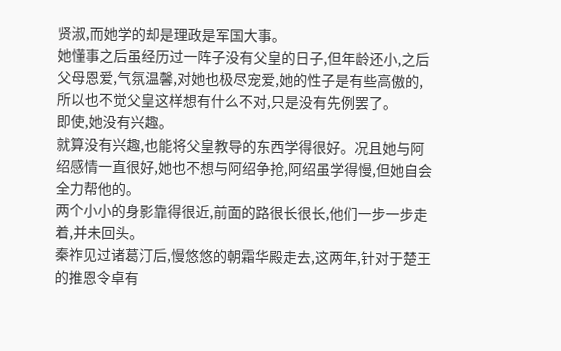贤淑,而她学的却是理政是军国大事。
她懂事之后虽经历过一阵子没有父皇的日子,但年龄还小,之后父母恩爱,气氛温馨,对她也极尽宠爱,她的性子是有些高傲的,所以也不觉父皇这样想有什么不对,只是没有先例罢了。
即使,她没有兴趣。
就算没有兴趣,也能将父皇教导的东西学得很好。况且她与阿绍感情一直很好,她也不想与阿绍争抢,阿绍虽学得慢,但她自会全力帮他的。
两个小小的身影靠得很近,前面的路很长很长,他们一步一步走着,并未回头。
秦祚见过诸葛汀后,慢悠悠的朝霜华殿走去,这两年,针对于楚王的推恩令卓有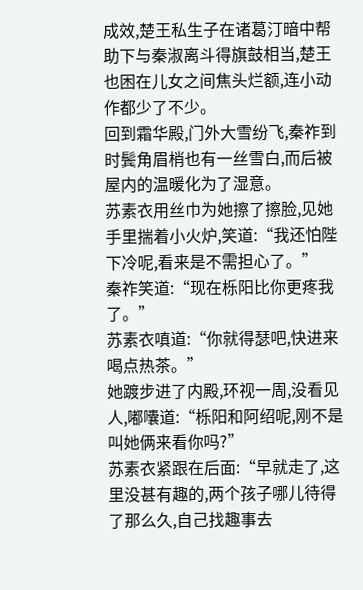成效,楚王私生子在诸葛汀暗中帮助下与秦淑离斗得旗鼓相当,楚王也困在儿女之间焦头烂额,连小动作都少了不少。
回到霜华殿,门外大雪纷飞,秦祚到时鬓角眉梢也有一丝雪白,而后被屋内的温暖化为了湿意。
苏素衣用丝巾为她擦了擦脸,见她手里揣着小火炉,笑道:“我还怕陛下冷呢,看来是不需担心了。”
秦祚笑道:“现在栎阳比你更疼我了。”
苏素衣嗔道:“你就得瑟吧,快进来喝点热茶。”
她踱步进了内殿,环视一周,没看见人,嘟囔道:“栎阳和阿绍呢,刚不是叫她俩来看你吗?”
苏素衣紧跟在后面:“早就走了,这里没甚有趣的,两个孩子哪儿待得了那么久,自己找趣事去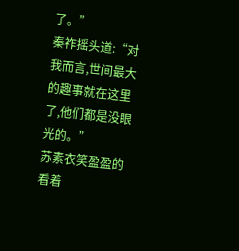了。”
秦祚摇头道:“对我而言,世间最大的趣事就在这里了,他们都是没眼光的。”
苏素衣笑盈盈的看着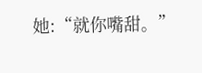她:“就你嘴甜。”